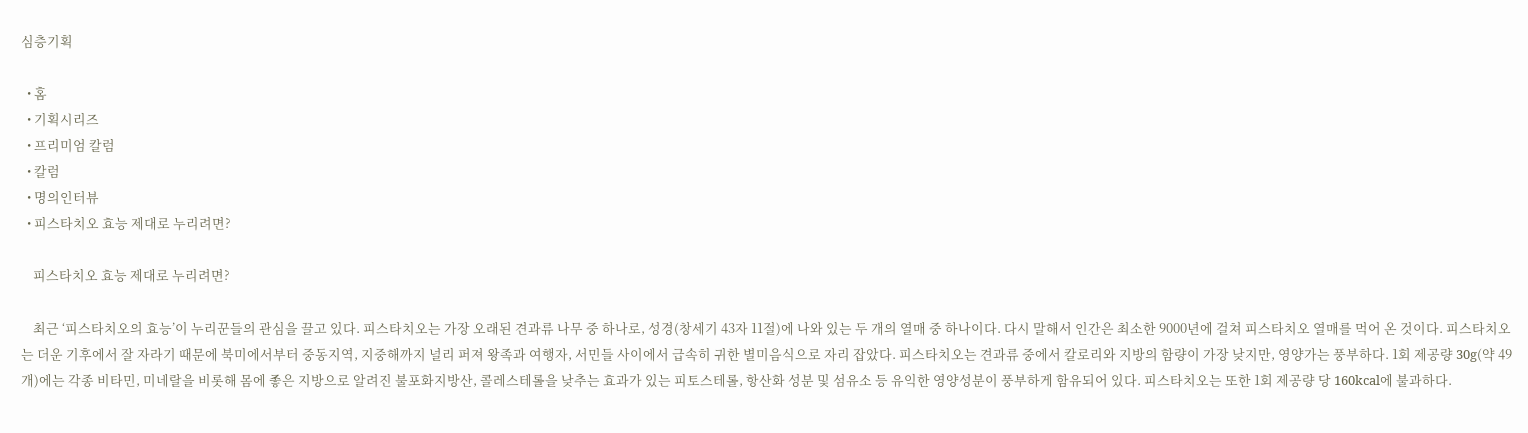심층기획

  • 홈
  • 기획시리즈
  • 프리미엄 칼럼
  • 칼럼
  • 명의인터뷰
  • 피스타치오 효능 제대로 누리려면?

    피스타치오 효능 제대로 누리려면?

    최근 ‘피스타치오의 효능’이 누리꾼들의 관심을 끌고 있다. 피스타치오는 가장 오래된 견과류 나무 중 하나로, 성경(창세기 43자 11절)에 나와 있는 두 개의 열매 중 하나이다. 다시 말해서 인간은 최소한 9000년에 걸쳐 피스타치오 열매를 먹어 온 것이다. 피스타치오는 더운 기후에서 잘 자라기 때문에 북미에서부터 중동지역, 지중해까지 널리 퍼져 왕족과 여행자, 서민들 사이에서 급속히 귀한 별미음식으로 자리 잡았다. 피스타치오는 견과류 중에서 칼로리와 지방의 함량이 가장 낮지만, 영양가는 풍부하다. 1회 제공량 30g(약 49개)에는 각종 비타민, 미네랄을 비롯해 몸에 좋은 지방으로 알려진 불포화지방산, 콜레스테롤을 낮추는 효과가 있는 피토스테롤, 항산화 성분 및 섬유소 등 유익한 영양성분이 풍부하게 함유되어 있다. 피스타치오는 또한 1회 제공량 당 160kcal에 불과하다.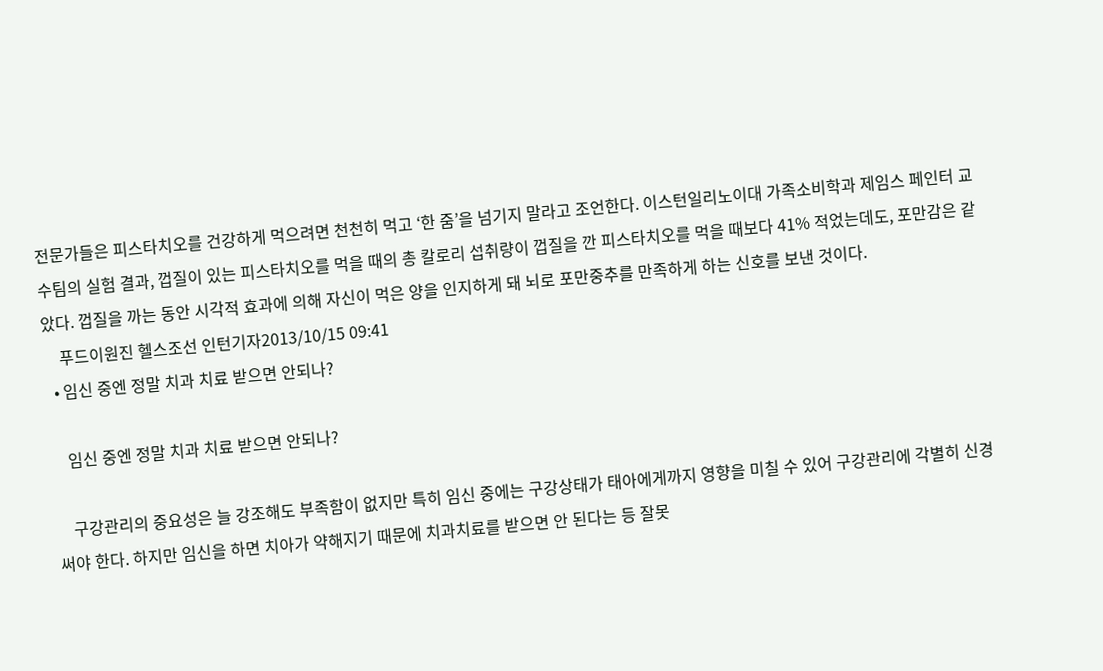전문가들은 피스타치오를 건강하게 먹으려면 천천히 먹고 ‘한 줌’을 넘기지 말라고 조언한다. 이스턴일리노이대 가족소비학과 제임스 페인터 교수팀의 실험 결과, 껍질이 있는 피스타치오를 먹을 때의 총 칼로리 섭취량이 껍질을 깐 피스타치오를 먹을 때보다 41% 적었는데도, 포만감은 같았다. 껍질을 까는 동안 시각적 효과에 의해 자신이 먹은 양을 인지하게 돼 뇌로 포만중추를 만족하게 하는 신호를 보낸 것이다.
    푸드이원진 헬스조선 인턴기자2013/10/15 09:41
  • 임신 중엔 정말 치과 치료 받으면 안되나?

    임신 중엔 정말 치과 치료 받으면 안되나?

    구강관리의 중요성은 늘 강조해도 부족함이 없지만 특히 임신 중에는 구강상태가 태아에게까지 영향을 미칠 수 있어 구강관리에 각별히 신경 써야 한다. 하지만 임신을 하면 치아가 약해지기 때문에 치과치료를 받으면 안 된다는 등 잘못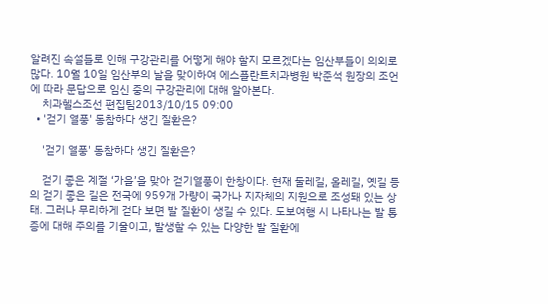알려진 속설들로 인해 구강관리를 어떻게 해야 할지 모르겠다는 임산부들이 의외로 많다. 10월 10일 임산부의 날을 맞이하여 에스플란트치과병원 박준석 원장의 조언에 따라 문답으로 임신 중의 구강관리에 대해 알아본다.
    치과헬스조선 편집팀2013/10/15 09:00
  • '걷기 열풍' 동참하다 생긴 질환은?

    '걷기 열풍' 동참하다 생긴 질환은?

    걷기 좋은 계절 ‘가을’을 맞아 걷기열풍이 한창이다. 현재 둘레길, 올레길, 옛길 등의 걷기 좋은 길은 전국에 959개 가량이 국가나 지자체의 지원으로 조성돼 있는 상태. 그러나 무리하게 걷다 보면 발 질환이 생길 수 있다. 도보여행 시 나타나는 발 통증에 대해 주의를 기울이고, 발생할 수 있는 다양한 발 질환에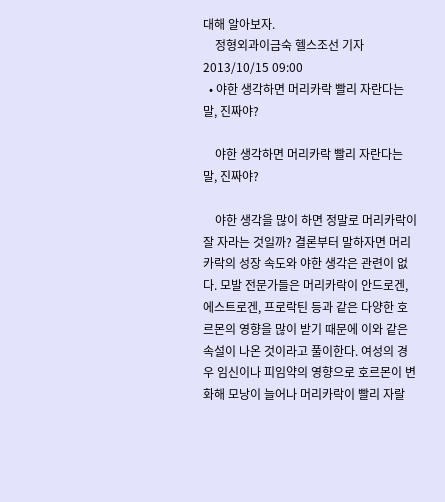대해 알아보자.
    정형외과이금숙 헬스조선 기자2013/10/15 09:00
  • 야한 생각하면 머리카락 빨리 자란다는 말, 진짜야?

    야한 생각하면 머리카락 빨리 자란다는 말, 진짜야?

    야한 생각을 많이 하면 정말로 머리카락이 잘 자라는 것일까? 결론부터 말하자면 머리카락의 성장 속도와 야한 생각은 관련이 없다. 모발 전문가들은 머리카락이 안드로겐, 에스트로겐, 프로락틴 등과 같은 다양한 호르몬의 영향을 많이 받기 때문에 이와 같은 속설이 나온 것이라고 풀이한다. 여성의 경우 임신이나 피임약의 영향으로 호르몬이 변화해 모낭이 늘어나 머리카락이 빨리 자랄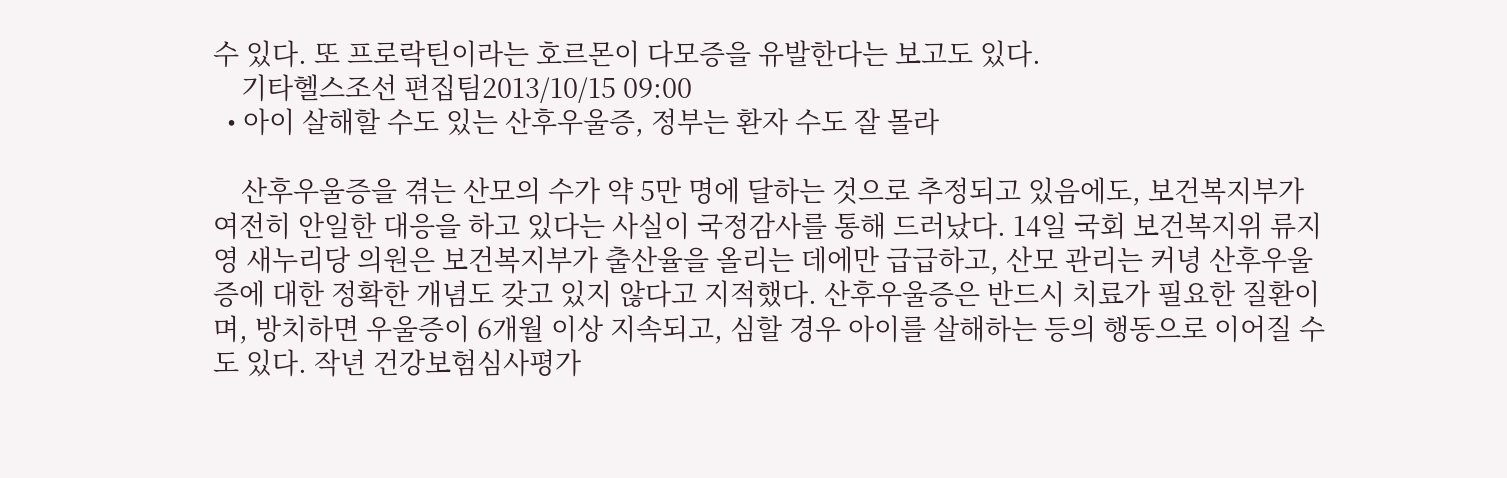수 있다. 또 프로락틴이라는 호르몬이 다모증을 유발한다는 보고도 있다.
    기타헬스조선 편집팀2013/10/15 09:00
  • 아이 살해할 수도 있는 산후우울증, 정부는 환자 수도 잘 몰라

    산후우울증을 겪는 산모의 수가 약 5만 명에 달하는 것으로 추정되고 있음에도, 보건복지부가 여전히 안일한 대응을 하고 있다는 사실이 국정감사를 통해 드러났다. 14일 국회 보건복지위 류지영 새누리당 의원은 보건복지부가 출산율을 올리는 데에만 급급하고, 산모 관리는 커녕 산후우울증에 대한 정확한 개념도 갖고 있지 않다고 지적했다. 산후우울증은 반드시 치료가 필요한 질환이며, 방치하면 우울증이 6개월 이상 지속되고, 심할 경우 아이를 살해하는 등의 행동으로 이어질 수도 있다. 작년 건강보험심사평가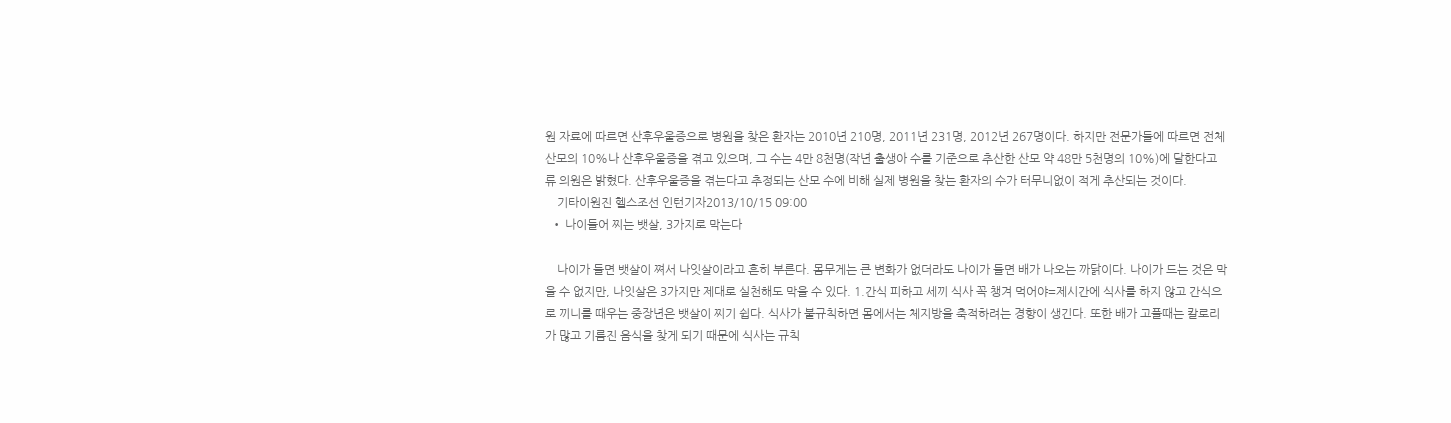원 자료에 따르면 산후우울증으로 병원을 찾은 환자는 2010년 210명, 2011년 231명, 2012년 267명이다. 하지만 전문가들에 따르면 전체 산모의 10%나 산후우울증을 겪고 있으며, 그 수는 4만 8천명(작년 출생아 수를 기준으로 추산한 산모 약 48만 5천명의 10%)에 달한다고 류 의원은 밝혔다. 산후우울증을 겪는다고 추정되는 산모 수에 비해 실제 병원을 찾는 환자의 수가 터무니없이 적게 추산되는 것이다.
    기타이원진 헬스조선 인턴기자2013/10/15 09:00
  • 나이들어 찌는 뱃살, 3가지로 막는다

    나이가 들면 뱃살이 쪄서 나잇살이라고 흔히 부른다. 몸무게는 큰 변화가 없더라도 나이가 들면 배가 나오는 까닭이다. 나이가 드는 것은 막을 수 없지만, 나잇살은 3가지만 제대로 실천해도 막을 수 있다. 1.간식 피하고 세끼 식사 꼭 챙겨 먹어야=제시간에 식사를 하지 않고 간식으로 끼니를 때우는 중장년은 뱃살이 찌기 쉽다. 식사가 불규칙하면 몸에서는 체지방을 축적하려는 경향이 생긴다. 또한 배가 고플때는 칼로리가 많고 기름진 음식을 찾게 되기 때문에 식사는 규칙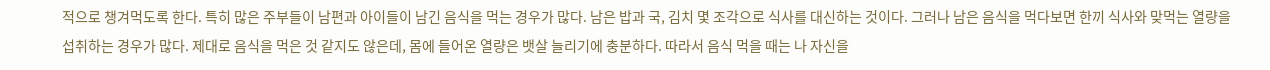적으로 챙겨먹도록 한다. 특히 많은 주부들이 남편과 아이들이 남긴 음식을 먹는 경우가 많다. 남은 밥과 국, 김치 몇 조각으로 식사를 대신하는 것이다. 그러나 남은 음식을 먹다보면 한끼 식사와 맞먹는 열량을 섭취하는 경우가 많다. 제대로 음식을 먹은 것 같지도 않은데, 몸에 들어온 열량은 뱃살 늘리기에 충분하다. 따라서 음식 먹을 때는 나 자신을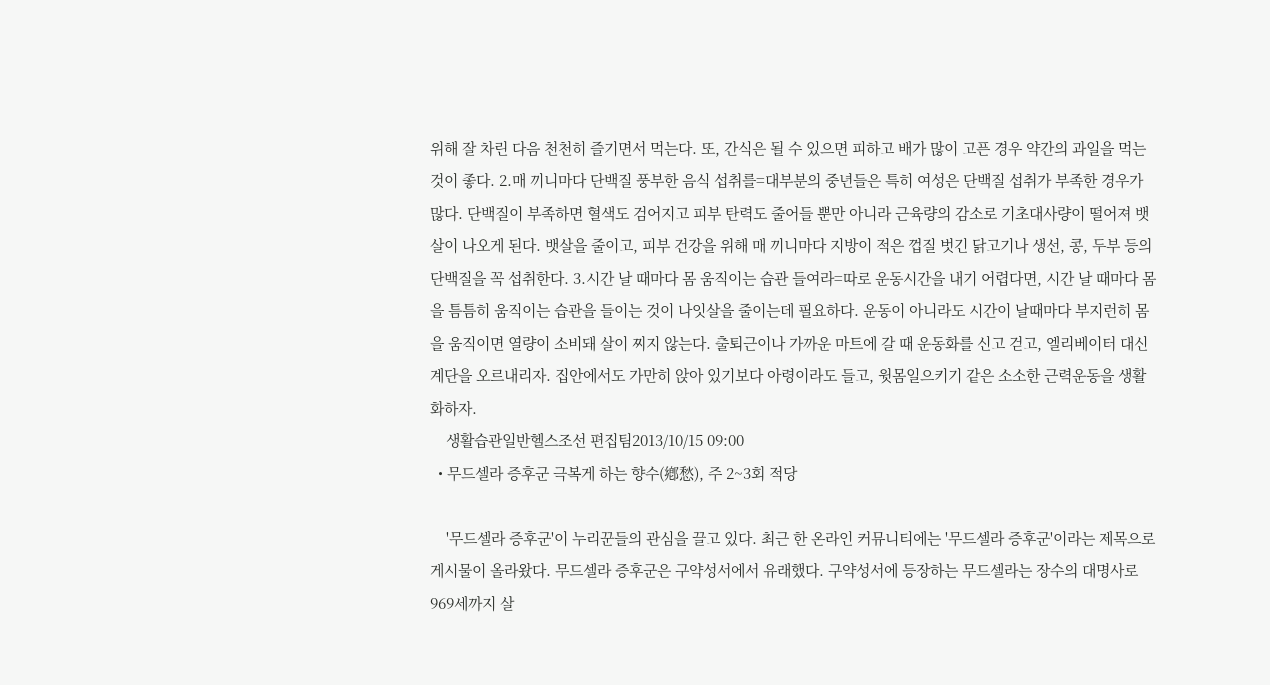위해 잘 차린 다음 천천히 즐기면서 먹는다. 또, 간식은 될 수 있으면 피하고 배가 많이 고픈 경우 약간의 과일을 먹는 것이 좋다. 2.매 끼니마다 단백질 풍부한 음식 섭취를=대부분의 중년들은 특히 여성은 단백질 섭취가 부족한 경우가 많다. 단백질이 부족하면 혈색도 검어지고 피부 탄력도 줄어들 뿐만 아니라 근육량의 감소로 기초대사량이 떨어져 뱃살이 나오게 된다. 뱃살을 줄이고, 피부 건강을 위해 매 끼니마다 지방이 적은 껍질 벗긴 닭고기나 생선, 콩, 두부 등의 단백질을 꼭 섭취한다. 3.시간 날 때마다 몸 움직이는 습관 들여라=따로 운동시간을 내기 어렵다면, 시간 날 때마다 몸을 틈틈히 움직이는 습관을 들이는 것이 나잇살을 줄이는데 필요하다. 운동이 아니라도 시간이 날때마다 부지런히 몸을 움직이면 열량이 소비돼 살이 찌지 않는다. 출퇴근이나 가까운 마트에 갈 때 운동화를 신고 걷고, 엘리베이터 대신 계단을 오르내리자. 집안에서도 가만히 앉아 있기보다 아령이라도 들고, 윗몸일으키기 같은 소소한 근력운동을 생활화하자.
    생활습관일반헬스조선 편집팀2013/10/15 09:00
  • 무드셀라 증후군 극복게 하는 향수(鄕愁), 주 2~3회 적당

    '무드셀라 증후군'이 누리꾼들의 관심을 끌고 있다. 최근 한 온라인 커뮤니티에는 '무드셀라 증후군'이라는 제목으로 게시물이 올라왔다. 무드셀라 증후군은 구약성서에서 유래했다. 구약성서에 등장하는 무드셀라는 장수의 대명사로 969세까지 살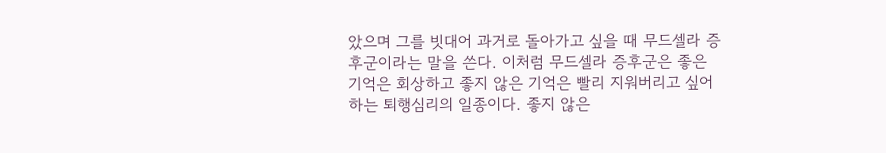았으며 그를 빗대어 과거로 돌아가고 싶을 때 무드셀라 증후군이라는 말을 쓴다. 이처럼 무드셀라 증후군은 좋은 기억은 회상하고 좋지 않은 기억은 빨리 지워버리고 싶어 하는 퇴행심리의 일종이다. 좋지 않은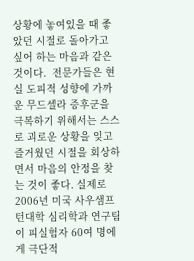상황에 놓여있을 때 좋았던 시절로 돌아가고 싶어 하는 마음과 같은 것이다.  전문가들은 현실 도피적 성향에 가까운 무드셀라 증후군을 극복하기 위해서는 스스로 괴로운 상황을 잊고 즐거웠던 시절을 회상하면서 마음의 안정을 찾는 것이 좋다. 실제로 2006년 미국 사우샘프턴대학 심리학과 연구팀이 피실험자 60여 명에게 극단적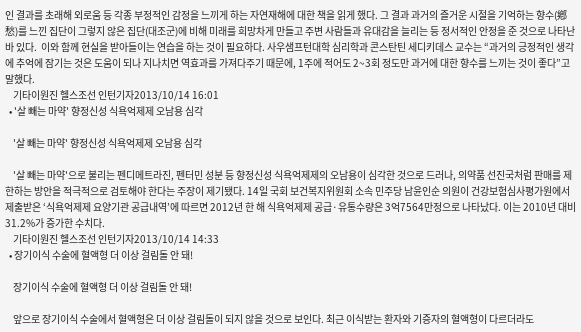인 결과를 초래해 외로움 등 각종 부정적인 감정을 느끼게 하는 자연재해에 대한 책을 읽게 했다. 그 결과 과거의 즐거운 시절을 기억하는 향수(鄕愁)를 느낀 집단이 그렇지 않은 집단(대조군)에 비해 미래를 희망차게 만들고 주변 사람들과 유대감을 늘리는 등 정서적인 안정을 준 것으로 나타난 바 있다.  이와 함께 현실을 받아들이는 연습을 하는 것이 필요하다. 사우샘프턴대학 심리학과 콘스탄틴 세디키데스 교수는 “과거의 긍정적인 생각에 추억에 잠기는 것은 도움이 되나 지나치면 역효과를 가져다주기 때문에, 1주에 적어도 2~3회 정도만 과거에 대한 향수를 느끼는 것이 좋다”고 말했다.
    기타이원진 헬스조선 인턴기자2013/10/14 16:01
  • '살 빼는 마약' 향정신성 식욕억제제 오남용 심각

    '살 빼는 마약' 향정신성 식욕억제제 오남용 심각

    '살 빼는 마약'으로 불리는 펜디메트라진, 펜터민 성분 등 향정신성 식욕억제제의 오남용이 심각한 것으로 드러나, 의약품 선진국처럼 판매를 제한하는 방안을 적극적으로 검토해야 한다는 주장이 제기됐다. 14일 국회 보건복지위원회 소속 민주당 남윤인순 의원이 건강보험심사평가원에서 제출받은 ‘식욕억제제 요양기관 공급내역’에 따르면 2012년 한 해 식욕억제제 공급·유통수량은 3억7564만정으로 나타났다. 이는 2010년 대비 31.2%가 증가한 수치다.
    기타이원진 헬스조선 인턴기자2013/10/14 14:33
  • 장기이식 수술에 혈액형 더 이상 걸림돌 안 돼!

    장기이식 수술에 혈액형 더 이상 걸림돌 안 돼!

    앞으로 장기이식 수술에서 혈액형은 더 이상 걸림돌이 되지 않을 것으로 보인다. 최근 이식받는 환자와 기증자의 혈액형이 다르더라도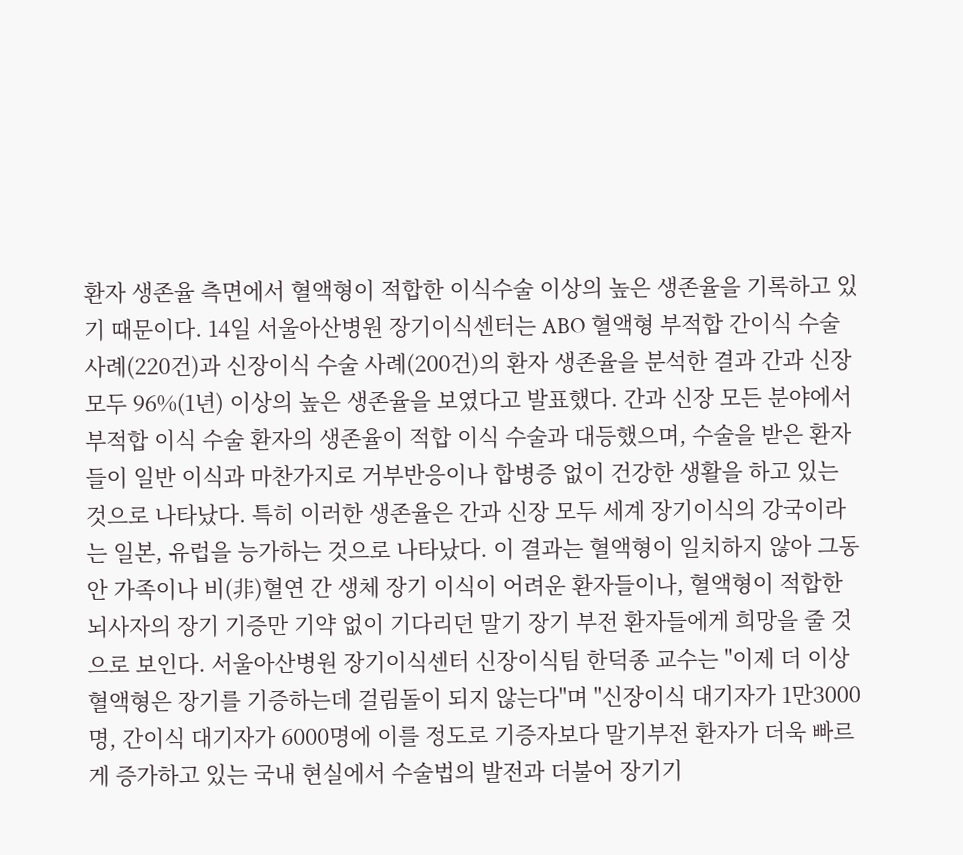환자 생존율 측면에서 혈액형이 적합한 이식수술 이상의 높은 생존율을 기록하고 있기 때문이다. 14일 서울아산병원 장기이식센터는 ABO 혈액형 부적합 간이식 수술 사례(220건)과 신장이식 수술 사례(200건)의 환자 생존율을 분석한 결과 간과 신장 모두 96%(1년) 이상의 높은 생존율을 보였다고 발표했다. 간과 신장 모든 분야에서 부적합 이식 수술 환자의 생존율이 적합 이식 수술과 대등했으며, 수술을 받은 환자들이 일반 이식과 마찬가지로 거부반응이나 합병증 없이 건강한 생활을 하고 있는 것으로 나타났다. 특히 이러한 생존율은 간과 신장 모두 세계 장기이식의 강국이라는 일본, 유럽을 능가하는 것으로 나타났다. 이 결과는 혈액형이 일치하지 않아 그동안 가족이나 비(非)혈연 간 생체 장기 이식이 어려운 환자들이나, 혈액형이 적합한 뇌사자의 장기 기증만 기약 없이 기다리던 말기 장기 부전 환자들에게 희망을 줄 것으로 보인다. 서울아산병원 장기이식센터 신장이식팀 한덕종 교수는 "이제 더 이상 혈액형은 장기를 기증하는데 걸림돌이 되지 않는다"며 "신장이식 대기자가 1만3000명, 간이식 대기자가 6000명에 이를 정도로 기증자보다 말기부전 환자가 더욱 빠르게 증가하고 있는 국내 현실에서 수술법의 발전과 더불어 장기기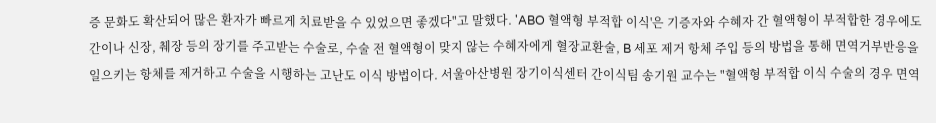증 문화도 확산되어 많은 환자가 빠르게 치료받을 수 있었으면 좋겠다"고 말했다. 'ABO 혈액형 부적합 이식'은 기증자와 수혜자 간 혈액형이 부적합한 경우에도 간이나 신장, 췌장 등의 장기를 주고받는 수술로, 수술 전 혈액형이 맞지 않는 수혜자에게 혈장교환술, B 세포 제거 항체 주입 등의 방법을 통해 면역거부반응을 일으키는 항체를 제거하고 수술을 시행하는 고난도 이식 방법이다. 서울아산병원 장기이식센터 간이식팀 송기원 교수는 "혈액형 부적합 이식 수술의 경우 면역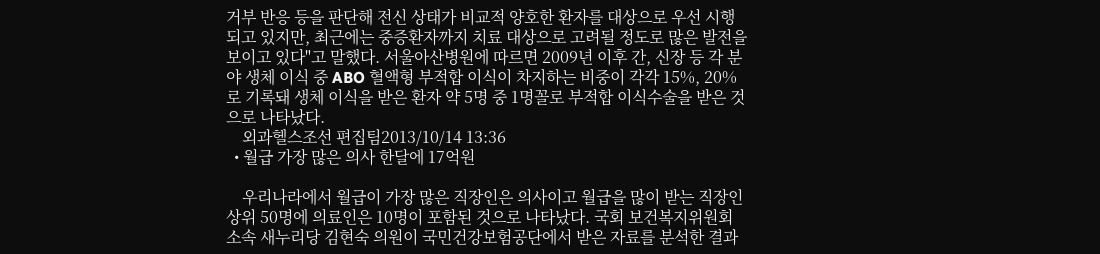거부 반응 등을 판단해 전신 상태가 비교적 양호한 환자를 대상으로 우선 시행되고 있지만, 최근에는 중증환자까지 치료 대상으로 고려될 정도로 많은 발전을 보이고 있다"고 말했다. 서울아산병원에 따르면 2009년 이후 간, 신장 등 각 분야 생체 이식 중 ABO 혈액형 부적합 이식이 차지하는 비중이 각각 15%, 20%로 기록돼 생체 이식을 받은 환자 약 5명 중 1명꼴로 부적합 이식수술을 받은 것으로 나타났다.
    외과헬스조선 편집팀2013/10/14 13:36
  • 월급 가장 많은 의사 한달에 17억원

    우리나라에서 월급이 가장 많은 직장인은 의사이고 월급을 많이 받는 직장인 상위 50명에 의료인은 10명이 포함된 것으로 나타났다. 국회 보건복지위원회 소속 새누리당 김현숙 의원이 국민건강보험공단에서 받은 자료를 분석한 결과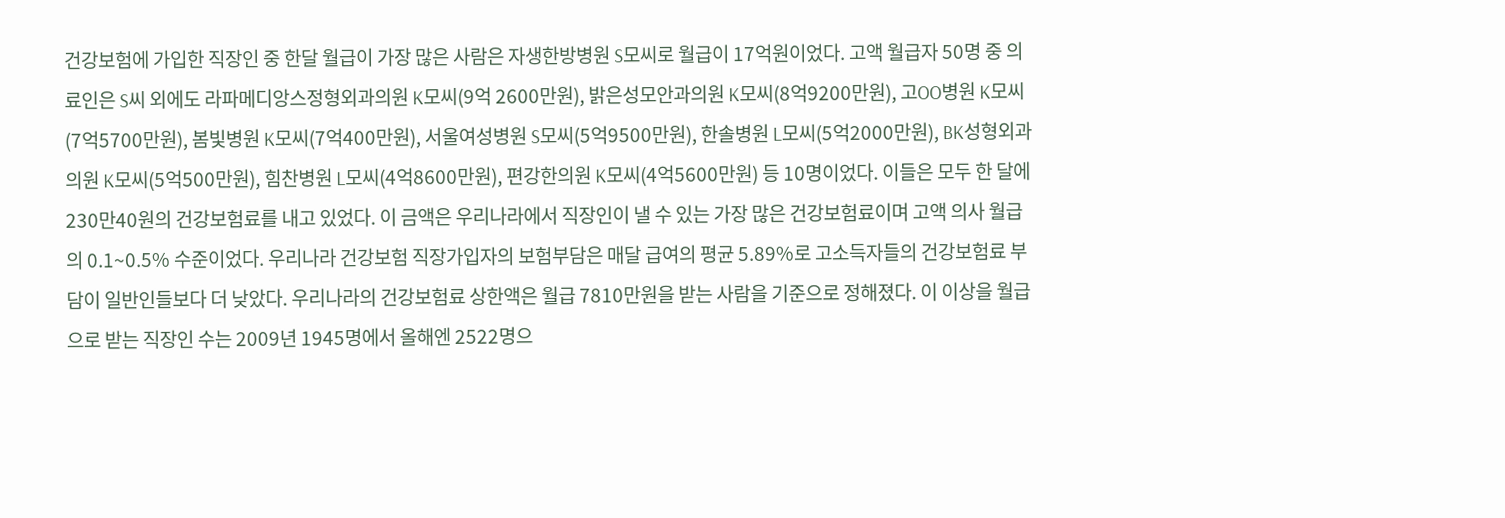건강보험에 가입한 직장인 중 한달 월급이 가장 많은 사람은 자생한방병원 S모씨로 월급이 17억원이었다. 고액 월급자 50명 중 의료인은 S씨 외에도 라파메디앙스정형외과의원 K모씨(9억 2600만원), 밝은성모안과의원 K모씨(8억9200만원), 고OO병원 K모씨(7억5700만원), 봄빛병원 K모씨(7억400만원), 서울여성병원 S모씨(5억9500만원), 한솔병원 L모씨(5억2000만원), BK성형외과의원 K모씨(5억500만원), 힘찬병원 L모씨(4억8600만원), 편강한의원 K모씨(4억5600만원) 등 10명이었다. 이들은 모두 한 달에 230만40원의 건강보험료를 내고 있었다. 이 금액은 우리나라에서 직장인이 낼 수 있는 가장 많은 건강보험료이며 고액 의사 월급의 0.1~0.5% 수준이었다. 우리나라 건강보험 직장가입자의 보험부담은 매달 급여의 평균 5.89%로 고소득자들의 건강보험료 부담이 일반인들보다 더 낮았다. 우리나라의 건강보험료 상한액은 월급 7810만원을 받는 사람을 기준으로 정해졌다. 이 이상을 월급으로 받는 직장인 수는 2009년 1945명에서 올해엔 2522명으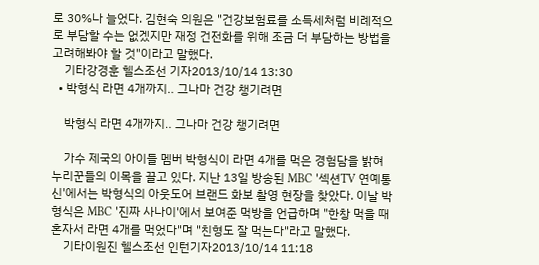로 30%나 늘었다. 김현숙 의원은 "건강보험료를 소득세처럼 비례적으로 부담할 수는 없겠지만 재정 건전화를 위해 조금 더 부담하는 방법을 고려해봐야 할 것"이라고 말했다.
    기타강경훈 헬스조선 기자2013/10/14 13:30
  • 박형식 라면 4개까지‥ 그나마 건강 챙기려면

    박형식 라면 4개까지‥ 그나마 건강 챙기려면

    가수 제국의 아이들 멤버 박형식이 라면 4개를 먹은 경험담을 밝혀 누리꾼들의 이목을 끌고 있다. 지난 13일 방송된 MBC '섹션TV 연예통신'에서는 박형식의 아웃도어 브랜드 화보 촬영 현장을 찾았다. 이날 박형식은 MBC '진짜 사나이'에서 보여준 먹방을 언급하며 "한창 먹을 때 혼자서 라면 4개를 먹었다"며 "친형도 잘 먹는다"라고 말했다.
    기타이원진 헬스조선 인턴기자2013/10/14 11:18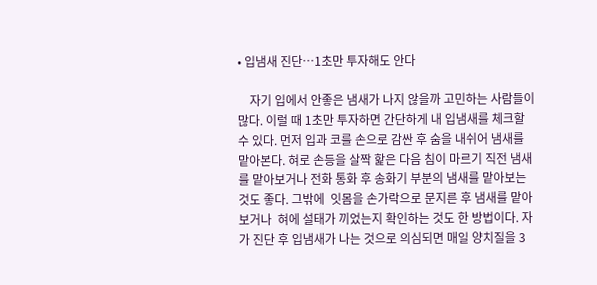• 입냄새 진단…1초만 투자해도 안다

    자기 입에서 안좋은 냄새가 나지 않을까 고민하는 사람들이 많다. 이럴 때 1초만 투자하면 간단하게 내 입냄새를 체크할 수 있다. 먼저 입과 코를 손으로 감싼 후 숨을 내쉬어 냄새를 맡아본다. 혀로 손등을 살짝 핥은 다음 침이 마르기 직전 냄새를 맡아보거나 전화 통화 후 송화기 부분의 냄새를 맡아보는 것도 좋다. 그밖에  잇몸을 손가락으로 문지른 후 냄새를 맡아보거나  혀에 설태가 끼었는지 확인하는 것도 한 방법이다. 자가 진단 후 입냄새가 나는 것으로 의심되면 매일 양치질을 3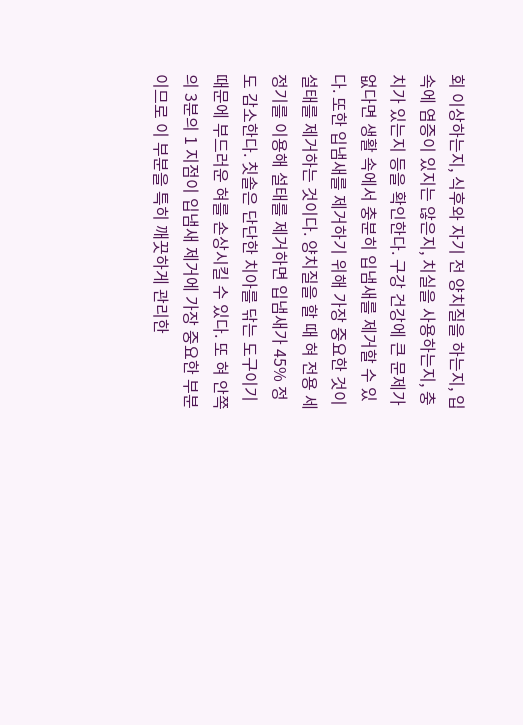회 이상하는지, 식후와 자기 전 양치질을 하는지, 입속에 염증이 있지는 않은지, 치실을 사용하는지, 충치가 있는지 등을 확인한다. 구강 건강에 큰 문제가 없다면 생활 속에서 충분히 입냄새를 제거할 수 있다. 또한 입냄새를 제거하기 위해 가장 중요한 것이 설태를 제거하는 것이다. 양치질을 할 때 혀 전용 세정기를 이용해 설태를 제거하면 입냄새가 45% 정도 감소한다. 칫솔은 단단한 치아를 닦는 도구이기 때문에 부드러운 혀를 손상시킬 수 있다. 또 혀 안쪽의 3분의 1 지점이 입냄새 제거에 가장 중요한 부분이므로 이 부분을 특히 깨끗하게 관리한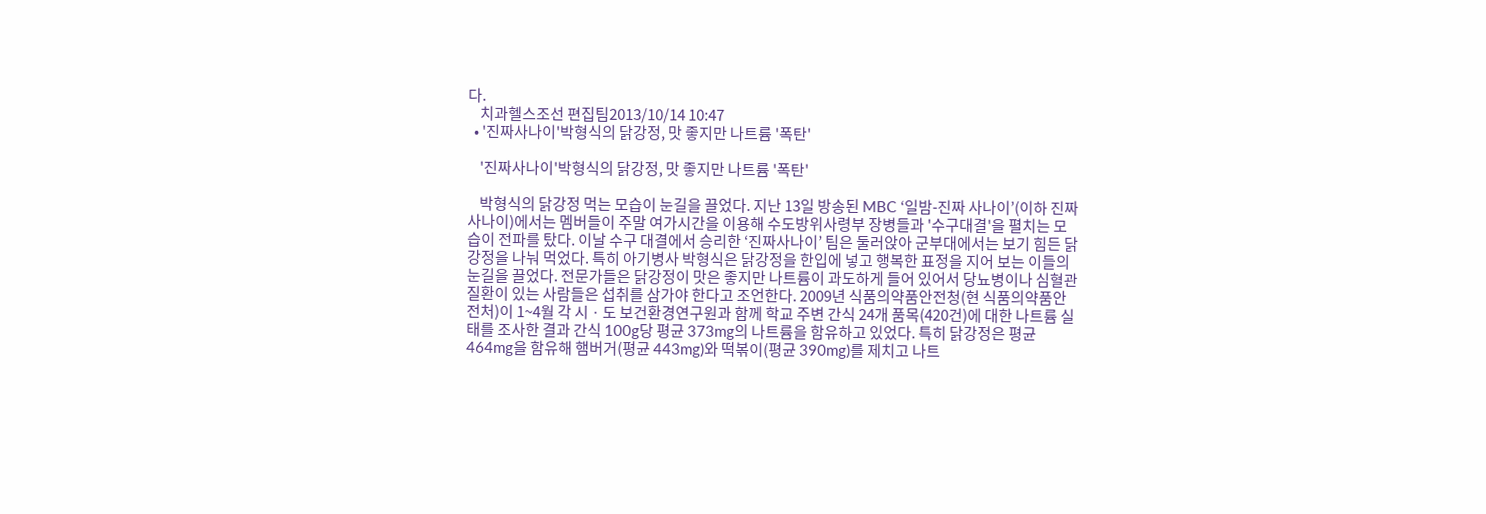다.
    치과헬스조선 편집팀2013/10/14 10:47
  • '진짜사나이'박형식의 닭강정, 맛 좋지만 나트륨 '폭탄'

    '진짜사나이'박형식의 닭강정, 맛 좋지만 나트륨 '폭탄'

    박형식의 닭강정 먹는 모습이 눈길을 끌었다. 지난 13일 방송된 MBC ‘일밤-진짜 사나이’(이하 진짜 사나이)에서는 멤버들이 주말 여가시간을 이용해 수도방위사령부 장병들과 '수구대결'을 펼치는 모습이 전파를 탔다. 이날 수구 대결에서 승리한 ‘진짜사나이’ 팀은 둘러앉아 군부대에서는 보기 힘든 닭강정을 나눠 먹었다. 특히 아기병사 박형식은 닭강정을 한입에 넣고 행복한 표정을 지어 보는 이들의 눈길을 끌었다. 전문가들은 닭강정이 맛은 좋지만 나트륨이 과도하게 들어 있어서 당뇨병이나 심혈관질환이 있는 사람들은 섭취를 삼가야 한다고 조언한다. 2009년 식품의약품안전청(현 식품의약품안전처)이 1~4월 각 시ㆍ도 보건환경연구원과 함께 학교 주변 간식 24개 품목(420건)에 대한 나트륨 실태를 조사한 결과 간식 100g당 평균 373mg의 나트륨을 함유하고 있었다. 특히 닭강정은 평균 464mg을 함유해 햄버거(평균 443mg)와 떡볶이(평균 390mg)를 제치고 나트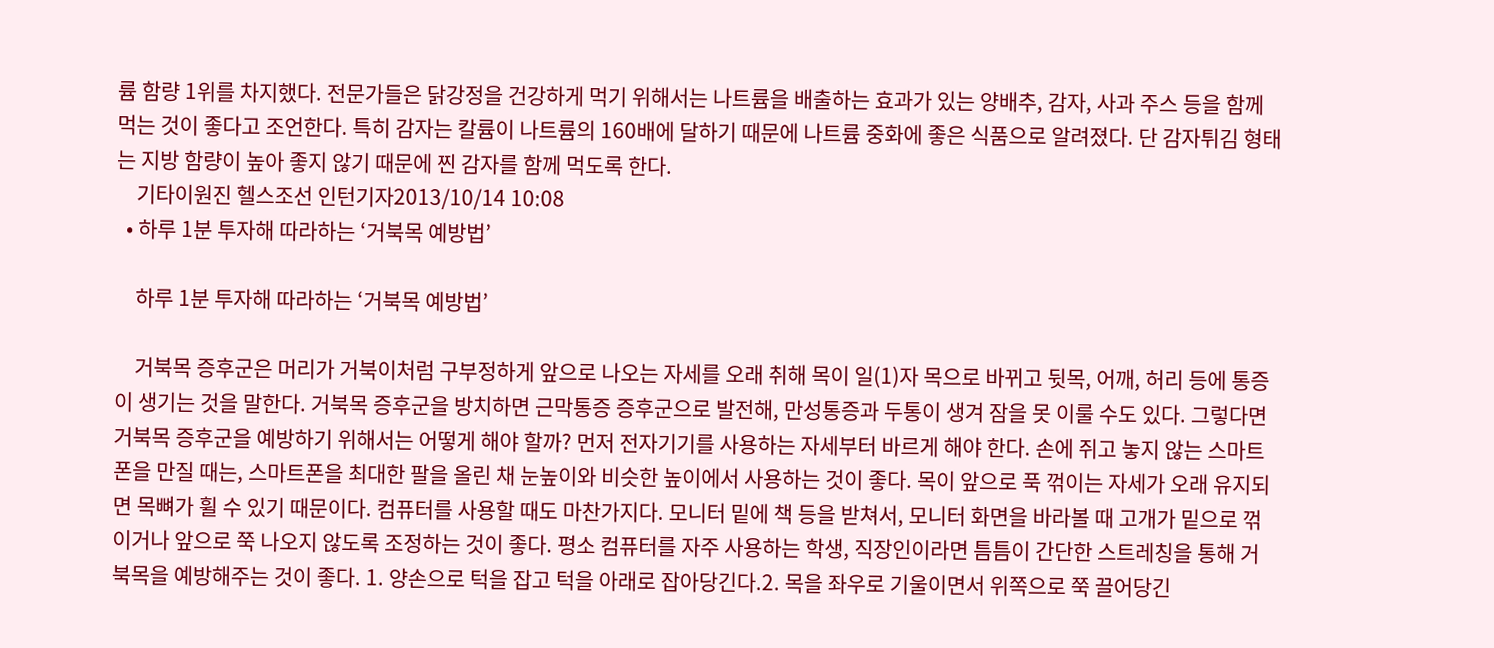륨 함량 1위를 차지했다. 전문가들은 닭강정을 건강하게 먹기 위해서는 나트륨을 배출하는 효과가 있는 양배추, 감자, 사과 주스 등을 함께 먹는 것이 좋다고 조언한다. 특히 감자는 칼륨이 나트륨의 160배에 달하기 때문에 나트륨 중화에 좋은 식품으로 알려졌다. 단 감자튀김 형태는 지방 함량이 높아 좋지 않기 때문에 찐 감자를 함께 먹도록 한다.
    기타이원진 헬스조선 인턴기자2013/10/14 10:08
  • 하루 1분 투자해 따라하는 ‘거북목 예방법’

    하루 1분 투자해 따라하는 ‘거북목 예방법’

    거북목 증후군은 머리가 거북이처럼 구부정하게 앞으로 나오는 자세를 오래 취해 목이 일(1)자 목으로 바뀌고 뒷목, 어깨, 허리 등에 통증이 생기는 것을 말한다. 거북목 증후군을 방치하면 근막통증 증후군으로 발전해, 만성통증과 두통이 생겨 잠을 못 이룰 수도 있다. 그렇다면 거북목 증후군을 예방하기 위해서는 어떻게 해야 할까? 먼저 전자기기를 사용하는 자세부터 바르게 해야 한다. 손에 쥐고 놓지 않는 스마트폰을 만질 때는, 스마트폰을 최대한 팔을 올린 채 눈높이와 비슷한 높이에서 사용하는 것이 좋다. 목이 앞으로 푹 꺾이는 자세가 오래 유지되면 목뼈가 휠 수 있기 때문이다. 컴퓨터를 사용할 때도 마찬가지다. 모니터 밑에 책 등을 받쳐서, 모니터 화면을 바라볼 때 고개가 밑으로 꺾이거나 앞으로 쭉 나오지 않도록 조정하는 것이 좋다. 평소 컴퓨터를 자주 사용하는 학생, 직장인이라면 틈틈이 간단한 스트레칭을 통해 거북목을 예방해주는 것이 좋다. 1. 양손으로 턱을 잡고 턱을 아래로 잡아당긴다.2. 목을 좌우로 기울이면서 위쪽으로 쭉 끌어당긴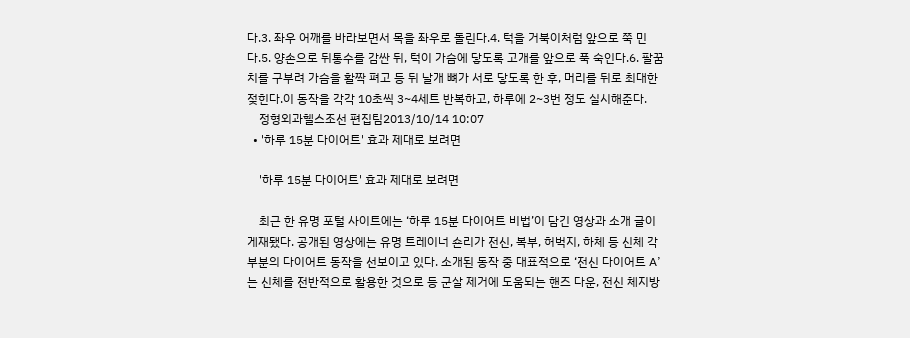다.3. 좌우 어깨를 바라보면서 목을 좌우로 돌린다.4. 턱을 거북이처럼 앞으로 쭉 민다.5. 양손으로 뒤통수를 감싼 뒤, 턱이 가슴에 닿도록 고개를 앞으로 푹 숙인다.6. 팔꿈치를 구부려 가슴을 활짝 펴고 등 뒤 날개 뼈가 서로 닿도록 한 후, 머리를 뒤로 최대한 젖힌다.이 동작을 각각 10초씩 3~4세트 반복하고, 하루에 2~3번 정도 실시해준다.
    정형외과헬스조선 편집팀2013/10/14 10:07
  • '하루 15분 다이어트' 효과 제대로 보려면

    '하루 15분 다이어트' 효과 제대로 보려면

    최근 한 유명 포털 사이트에는 ‘하루 15분 다이어트 비법’이 담긴 영상과 소개 글이 게재됐다. 공개된 영상에는 유명 트레이너 숀리가 전신, 복부, 허벅지, 하체 등 신체 각 부분의 다이어트 동작을 선보이고 있다. 소개된 동작 중 대표적으로 ‘전신 다이어트 A’는 신체를 전반적으로 활용한 것으로 등 군살 제거에 도움되는 핸즈 다운, 전신 체지방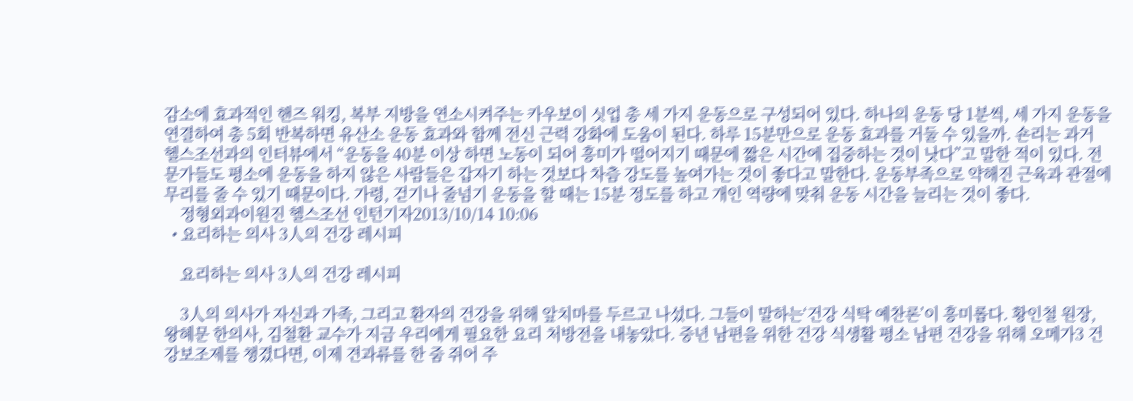감소에 효과적인 핸즈 워킹, 복부 지방을 연소시켜주는 카우보이 싯업 총 세 가지 운동으로 구성되어 있다. 하나의 운동 당 1분씩, 세 가지 운동을 연결하여 총 5회 반복하면 유산소 운동 효과와 함께 전신 근력 강화에 도움이 된다. 하루 15분만으로 운동 효과를 거둘 수 있을까. 숀리는 과거 헬스조선과의 인터뷰에서 “운동을 40분 이상 하면 노동이 되어 흥미가 떨어지기 때문에 짧은 시간에 집중하는 것이 낫다”고 말한 적이 있다. 전문가들도 평소에 운동을 하지 않은 사람들은 갑자기 하는 것보다 차츰 강도를 높여가는 것이 좋다고 말한다. 운동부족으로 약해진 근육과 관절에 무리를 줄 수 있기 때문이다. 가령, 걷기나 줄넘기 운동을 할 때는 15분 정도를 하고 개인 역량에 맞춰 운동 시간을 늘리는 것이 좋다.
    정형외과이원진 헬스조선 인턴기자2013/10/14 10:06
  • 요리하는 의사 3人의 건강 레시피

    요리하는 의사 3人의 건강 레시피

    3人의 의사가 자신과 가족, 그리고 환자의 건강을 위해 앞치마를 두르고 나섰다. 그들이 말하는‘건강 식탁 예찬론’이 흥미롭다. 황인철 원장, 왕혜문 한의사, 김철환 교수가 지금 우리에게 필요한 요리 처방전을 내놓았다. 중년 남편을 위한 건강 식생활 평소 남편 건강을 위해 오메가3 건강보조제를 챙겼다면, 이제 견과류를 한 줌 쥐어 주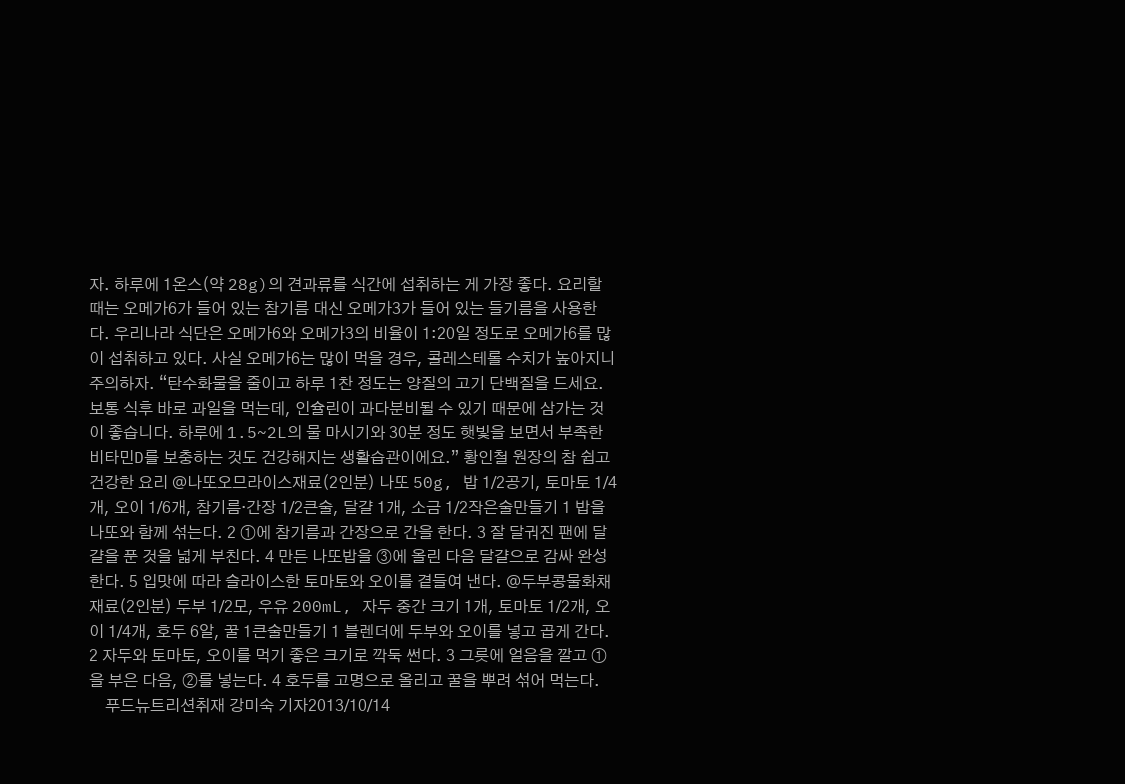자. 하루에 1온스(약 28g)의 견과류를 식간에 섭취하는 게 가장 좋다. 요리할 때는 오메가6가 들어 있는 참기름 대신 오메가3가 들어 있는 들기름을 사용한다. 우리나라 식단은 오메가6와 오메가3의 비율이 1:20일 정도로 오메가6를 많이 섭취하고 있다. 사실 오메가6는 많이 먹을 경우, 콜레스테롤 수치가 높아지니 주의하자. “탄수화물을 줄이고 하루 1찬 정도는 양질의 고기 단백질을 드세요. 보통 식후 바로 과일을 먹는데, 인슐린이 과다분비될 수 있기 때문에 삼가는 것이 좋습니다. 하루에 1.5~2L의 물 마시기와 30분 정도 햇빛을 보면서 부족한 비타민D를 보충하는 것도 건강해지는 생활습관이에요.” 황인철 원장의 참 쉽고 건강한 요리 @나또오므라이스재료(2인분) 나또 50g, 밥 1/2공기, 토마토 1/4개, 오이 1/6개, 참기름·간장 1/2큰술, 달걀 1개, 소금 1/2작은술만들기 1 밥을 나또와 함께 섞는다. 2 ①에 참기름과 간장으로 간을 한다. 3 잘 달궈진 팬에 달걀을 푼 것을 넓게 부친다. 4 만든 나또밥을 ③에 올린 다음 달걀으로 감싸 완성한다. 5 입맛에 따라 슬라이스한 토마토와 오이를 곁들여 낸다. @두부콩물화채재료(2인분) 두부 1/2모, 우유 200mL, 자두 중간 크기 1개, 토마토 1/2개, 오이 1/4개, 호두 6알, 꿀 1큰술만들기 1 블렌더에 두부와 오이를 넣고 곱게 간다. 2 자두와 토마토, 오이를 먹기 좋은 크기로 깍둑 썬다. 3 그릇에 얼음을 깔고 ①을 부은 다음, ②를 넣는다. 4 호두를 고명으로 올리고 꿀을 뿌려 섞어 먹는다.
    푸드뉴트리션취재 강미숙 기자2013/10/14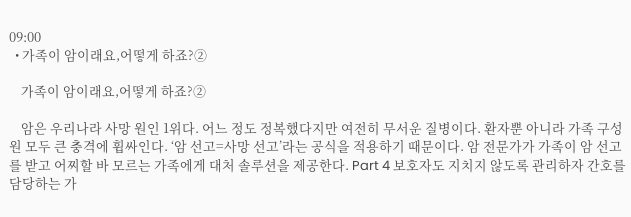09:00
  • 가족이 암이래요,어떻게 하죠?②

    가족이 암이래요,어떻게 하죠?②

    암은 우리나라 사망 원인 1위다. 어느 정도 정복했다지만 여전히 무서운 질병이다. 환자뿐 아니라 가족 구성원 모두 큰 충격에 휩싸인다. ‘암 선고=사망 선고’라는 공식을 적용하기 때문이다. 암 전문가가 가족이 암 선고를 받고 어찌할 바 모르는 가족에게 대처 솔루션을 제공한다. Part 4 보호자도 지치지 않도록 관리하자 간호를 담당하는 가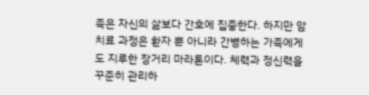족은 자신의 삶보다 간호에 집중한다. 하지만 암 치료 과정은 환자 뿐 아니라 간병하는 가족에게도 지루한 장거리 마라톤이다. 체력과 정신력을 꾸준히 관리하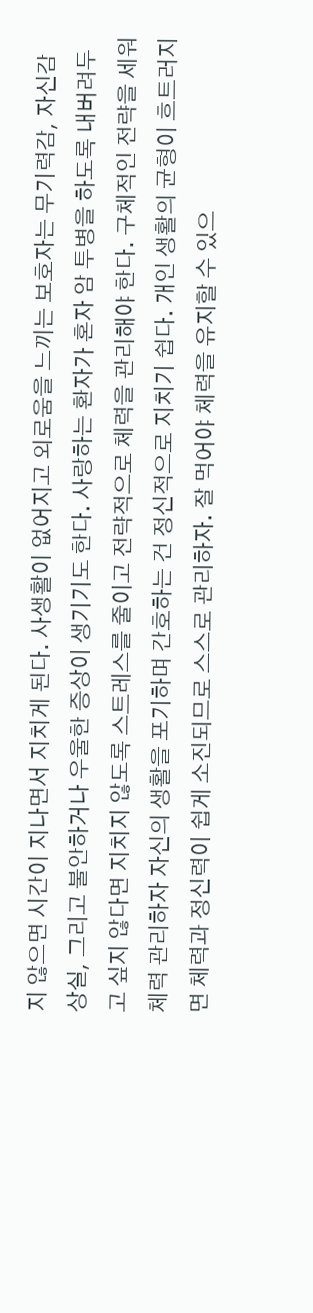지 않으면 시간이 지나면서 지치게 된다. 사생활이 없어지고 외로움을 느끼는 보호자는 무기력감, 자신감 상실, 그리고 불안하거나 우울한 증상이 생기기도 한다. 사랑하는 환자가 혼자 암 투병을 하도록 내버려두고 싶지 않다면 지치지 않도록 스트레스를 줄이고 전략적으로 체력을 관리해야 한다. 구체적인 전략을 세워 체력 관리하자 자신의 생활을 포기하며 간호하는 건 정신적으로 지치기 쉽다. 개인 생활의 균형이 흐트러지면 체력과 정신력이 쉽게 소진되므로 스스로 관리하자. 잘 먹어야 체력을 유지할 수 있으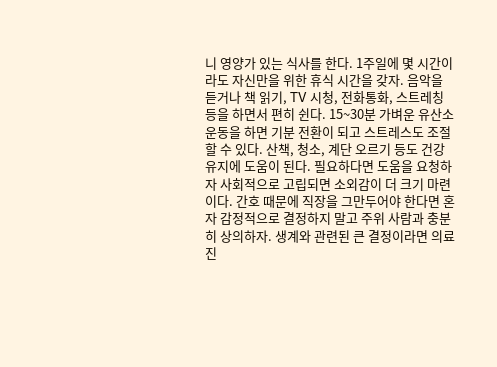니 영양가 있는 식사를 한다. 1주일에 몇 시간이라도 자신만을 위한 휴식 시간을 갖자. 음악을 듣거나 책 읽기, TV 시청, 전화통화, 스트레칭 등을 하면서 편히 쉰다. 15~30분 가벼운 유산소운동을 하면 기분 전환이 되고 스트레스도 조절할 수 있다. 산책, 청소, 계단 오르기 등도 건강 유지에 도움이 된다. 필요하다면 도움을 요청하자 사회적으로 고립되면 소외감이 더 크기 마련이다. 간호 때문에 직장을 그만두어야 한다면 혼자 감정적으로 결정하지 말고 주위 사람과 충분히 상의하자. 생계와 관련된 큰 결정이라면 의료진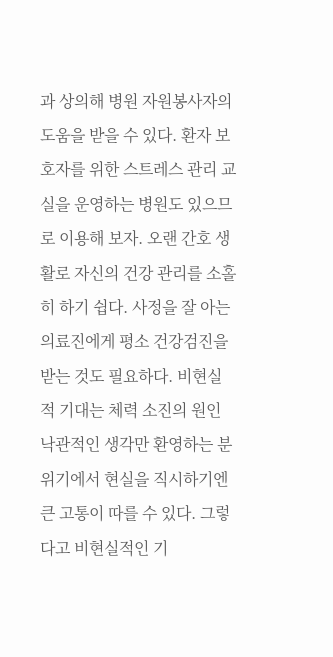과 상의해 병원 자원봉사자의 도움을 받을 수 있다. 환자 보호자를 위한 스트레스 관리 교실을 운영하는 병원도 있으므로 이용해 보자. 오랜 간호 생활로 자신의 건강 관리를 소홀히 하기 쉽다. 사정을 잘 아는 의료진에게 평소 건강검진을 받는 것도 필요하다. 비현실적 기대는 체력 소진의 원인 낙관적인 생각만 환영하는 분위기에서 현실을 직시하기엔 큰 고통이 따를 수 있다. 그렇다고 비현실적인 기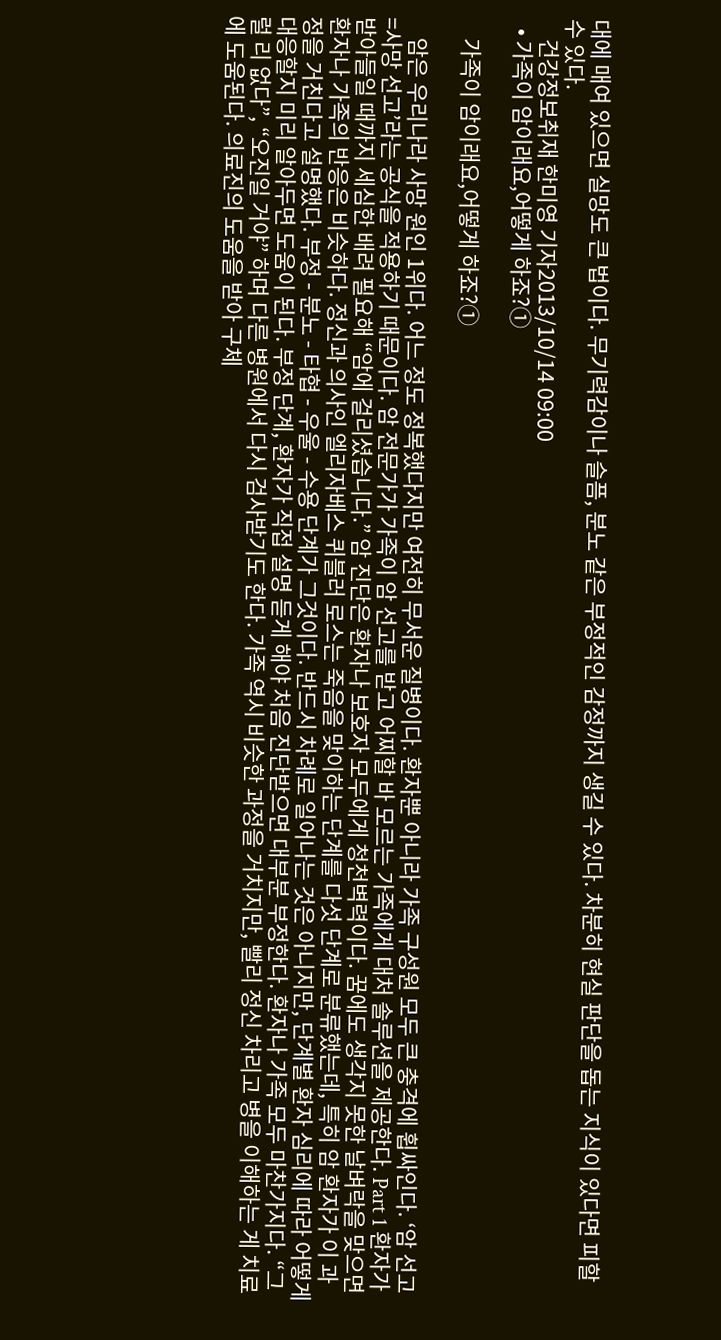대에 매여 있으면 실망도 큰 법이다. 무기력감이나 슬픔, 분노 같은 부정적인 감정까지 생길 수 있다. 차분히 현실 판단을 돕는 지식이 있다면 피할 수 있다.
    건강정보취재 한미영 기자2013/10/14 09:00
  • 가족이 암이래요,어떻게 하죠?①

    가족이 암이래요,어떻게 하죠?①

    암은 우리나라 사망 원인 1위다. 어느 정도 정복했다지만 여전히 무서운 질병이다. 환자뿐 아니라 가족 구성원 모두 큰 충격에 휩싸인다. ‘암 선고=사망 선고’라는 공식을 적용하기 때문이다. 암 전문가가 가족이 암 선고를 받고 어찌할 바 모르는 가족에게 대처 솔루션을 제공한다. Part 1 환자가 받아들일 때까지 세심한 배려 필요해 “암에 걸리셨습니다.” 암 진단은 환자나 보호자 모두에게 청천벽력이다. 꿈에도 생각지 못한 날벼락을 맞으면 환자나 가족의 반응은 비슷하다. 정신과 의사인 엘리자베스 퀴블러 로스는 죽음을 맞이하는 단계를 다섯 단계로 분류했는데, 특히 암 환자가 이 과정을 거친다고 설명했다. 부정 - 분노 - 타협 - 우울 - 수용 단계가 그것이다. 반드시 차례로 일어나는 것은 아니지만, 단계별 환자 심리에 따라 어떻게 대응할지 미리 알아두면 도움이 된다. 부정 단계, 환자가 직접 설명 듣게 해야 처음 진단받으면 대부분 부정한다. 환자나 가족 모두 마찬가지다. “그럴 리 없다”, “오진일 거야” 하며 다른 병원에서 다시 검사받기도 한다. 가족 역시 비슷한 과정을 거치지만, 빨리 정신 차리고 병을 이해하는 게 치료에 도움된다. 의료진의 도움을 받아 구체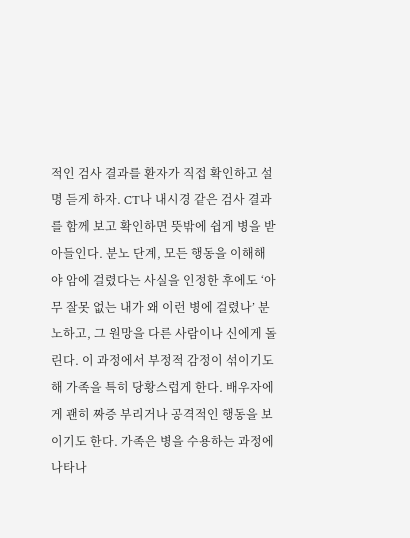적인 검사 결과를 환자가 직접 확인하고 설명 듣게 하자. CT나 내시경 같은 검사 결과를 함께 보고 확인하면 뜻밖에 쉽게 병을 받아들인다. 분노 단계, 모든 행동을 이해해야 암에 걸렸다는 사실을 인정한 후에도 ‘아무 잘못 없는 내가 왜 이런 병에 걸렸나’ 분노하고, 그 원망을 다른 사람이나 신에게 돌린다. 이 과정에서 부정적 감정이 섞이기도 해 가족을 특히 당황스럽게 한다. 배우자에게 괜히 짜증 부리거나 공격적인 행동을 보이기도 한다. 가족은 병을 수용하는 과정에 나타나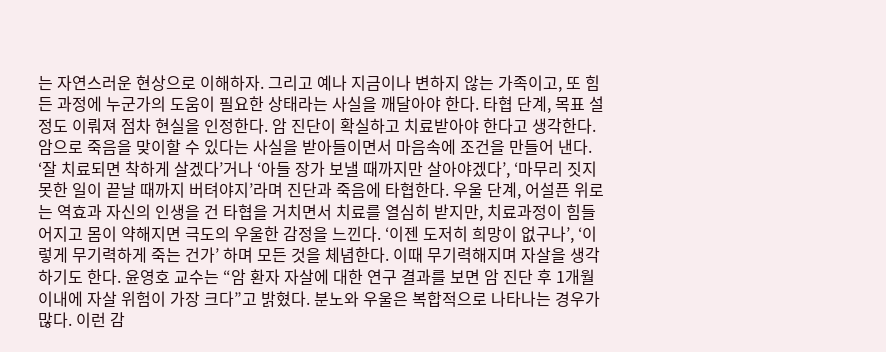는 자연스러운 현상으로 이해하자. 그리고 예나 지금이나 변하지 않는 가족이고, 또 힘든 과정에 누군가의 도움이 필요한 상태라는 사실을 깨달아야 한다. 타협 단계, 목표 설정도 이뤄져 점차 현실을 인정한다. 암 진단이 확실하고 치료받아야 한다고 생각한다. 암으로 죽음을 맞이할 수 있다는 사실을 받아들이면서 마음속에 조건을 만들어 낸다. ‘잘 치료되면 착하게 살겠다’거나 ‘아들 장가 보낼 때까지만 살아야겠다’, ‘마무리 짓지 못한 일이 끝날 때까지 버텨야지’라며 진단과 죽음에 타협한다. 우울 단계, 어설픈 위로는 역효과 자신의 인생을 건 타협을 거치면서 치료를 열심히 받지만, 치료과정이 힘들어지고 몸이 약해지면 극도의 우울한 감정을 느낀다. ‘이젠 도저히 희망이 없구나’, ‘이렇게 무기력하게 죽는 건가’ 하며 모든 것을 체념한다. 이때 무기력해지며 자살을 생각하기도 한다. 윤영호 교수는 “암 환자 자살에 대한 연구 결과를 보면 암 진단 후 1개월 이내에 자살 위험이 가장 크다”고 밝혔다. 분노와 우울은 복합적으로 나타나는 경우가 많다. 이런 감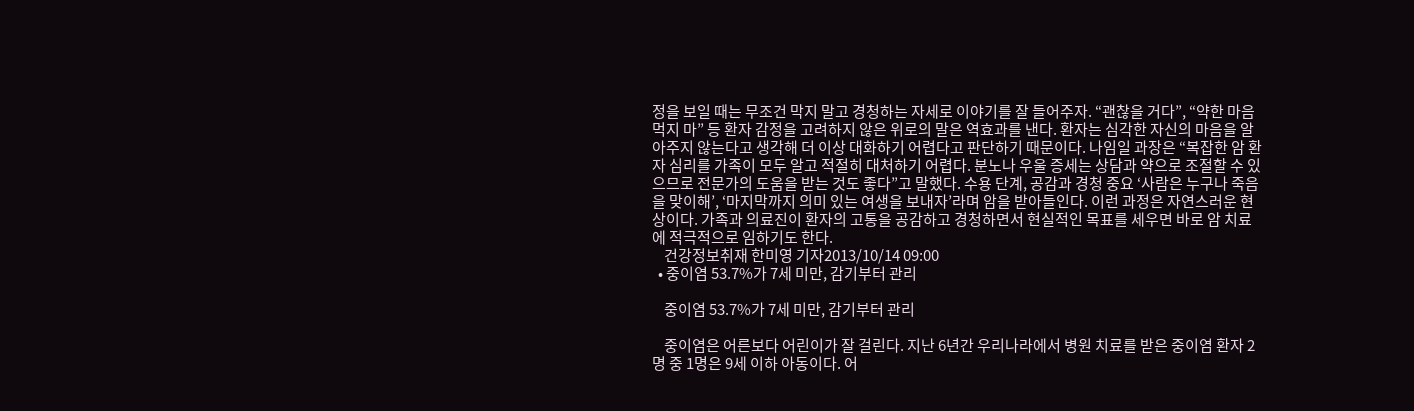정을 보일 때는 무조건 막지 말고 경청하는 자세로 이야기를 잘 들어주자. “괜찮을 거다”, “약한 마음 먹지 마” 등 환자 감정을 고려하지 않은 위로의 말은 역효과를 낸다. 환자는 심각한 자신의 마음을 알아주지 않는다고 생각해 더 이상 대화하기 어렵다고 판단하기 때문이다. 나임일 과장은 “복잡한 암 환자 심리를 가족이 모두 알고 적절히 대처하기 어렵다. 분노나 우울 증세는 상담과 약으로 조절할 수 있으므로 전문가의 도움을 받는 것도 좋다”고 말했다. 수용 단계, 공감과 경청 중요 ‘사람은 누구나 죽음을 맞이해’, ‘마지막까지 의미 있는 여생을 보내자’라며 암을 받아들인다. 이런 과정은 자연스러운 현상이다. 가족과 의료진이 환자의 고통을 공감하고 경청하면서 현실적인 목표를 세우면 바로 암 치료에 적극적으로 임하기도 한다.
    건강정보취재 한미영 기자2013/10/14 09:00
  • 중이염 53.7%가 7세 미만, 감기부터 관리

    중이염 53.7%가 7세 미만, 감기부터 관리

    중이염은 어른보다 어린이가 잘 걸린다. 지난 6년간 우리나라에서 병원 치료를 받은 중이염 환자 2명 중 1명은 9세 이하 아동이다. 어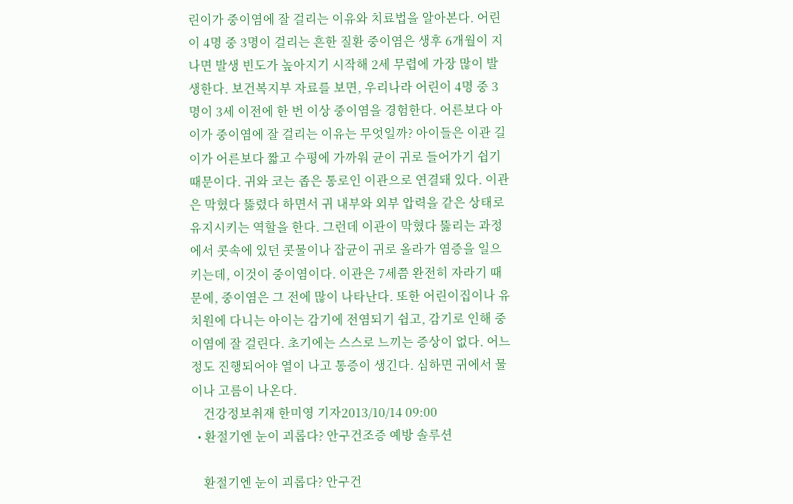린이가 중이염에 잘 걸리는 이유와 치료법을 알아본다. 어린이 4명 중 3명이 걸리는 흔한 질환 중이염은 생후 6개월이 지나면 발생 빈도가 높아지기 시작해 2세 무렵에 가장 많이 발생한다. 보건복지부 자료를 보면, 우리나라 어린이 4명 중 3명이 3세 이전에 한 번 이상 중이염을 경험한다. 어른보다 아이가 중이염에 잘 걸리는 이유는 무엇일까? 아이들은 이관 길이가 어른보다 짧고 수평에 가까워 균이 귀로 들어가기 쉽기 때문이다. 귀와 코는 좁은 통로인 이관으로 연결돼 있다. 이관은 막혔다 뚫렸다 하면서 귀 내부와 외부 압력을 같은 상태로 유지시키는 역할을 한다. 그런데 이관이 막혔다 뚫리는 과정에서 콧속에 있던 콧물이나 잡균이 귀로 올라가 염증을 일으키는데, 이것이 중이염이다. 이관은 7세쯤 완전히 자라기 때문에, 중이염은 그 전에 많이 나타난다. 또한 어린이집이나 유치원에 다니는 아이는 감기에 전염되기 쉽고, 감기로 인해 중이염에 잘 걸린다. 초기에는 스스로 느끼는 증상이 없다. 어느 정도 진행되어야 열이 나고 통증이 생긴다. 심하면 귀에서 물이나 고름이 나온다.
    건강정보취재 한미영 기자2013/10/14 09:00
  • 환절기엔 눈이 괴롭다? 안구건조증 예방 솔루션

    환절기엔 눈이 괴롭다? 안구건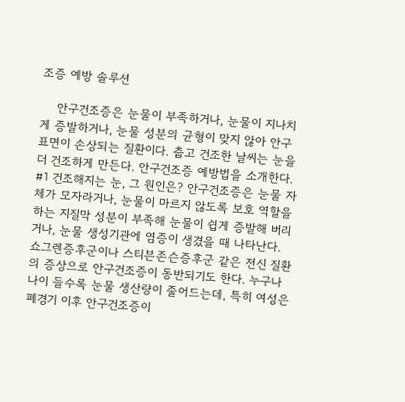조증 예방 솔루션

    안구건조증은 눈물이 부족하거나, 눈물이 지나치게 증발하거나, 눈물 성분의 균형이 맞지 않아 안구 표면이 손상되는 질환이다. 춥고 건조한 날씨는 눈을 더 건조하게 만든다. 안구건조증 예방법을 소개한다. #1 건조해지는 눈, 그 원인은? 안구건조증은 눈물 자체가 모자라거나, 눈물이 마르지 않도록 보호 역할을 하는 지질막 성분이 부족해 눈물이 쉽게 증발해 버리거나, 눈물 생성기관에 염증이 생겼을 때 나타난다. 쇼그렌증후군이나 스티븐존슨증후군 같은 전신 질환의 증상으로 안구건조증이 동반되기도 한다. 누구나 나이 들수록 눈물 생산량이 줄어드는데, 특히 여성은 폐경기 이후 안구건조증이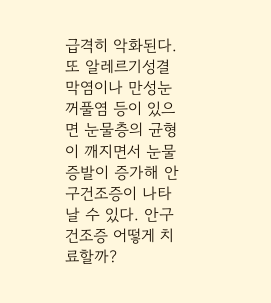급격히 악화된다. 또 알레르기성결막염이나 만성눈꺼풀염 등이 있으면 눈물층의 균형이 깨지면서 눈물 증발이 증가해 안구건조증이 나타날 수 있다. 안구건조증 어떻게 치료할까?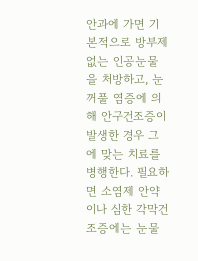안과에 가면 기본적으로 방부제 없는 인공눈물을 처방하고, 눈꺼풀 염증에 의해 안구건조증이 발생한 경우 그에 맞는 치료를 병행한다. 필요하면 소염제 안약이나 심한 각막건조증에는 눈물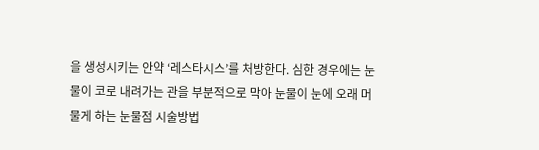을 생성시키는 안약 ‘레스타시스’를 처방한다. 심한 경우에는 눈물이 코로 내려가는 관을 부분적으로 막아 눈물이 눈에 오래 머물게 하는 눈물점 시술방법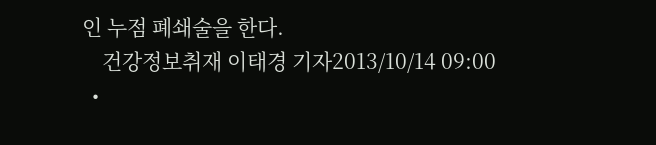인 누점 폐쇄술을 한다.
    건강정보취재 이태경 기자2013/10/14 09:00
  •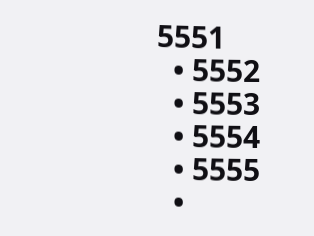5551
  • 5552
  • 5553
  • 5554
  • 5555
  •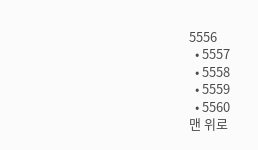5556
  • 5557
  • 5558
  • 5559
  • 5560
맨 위로